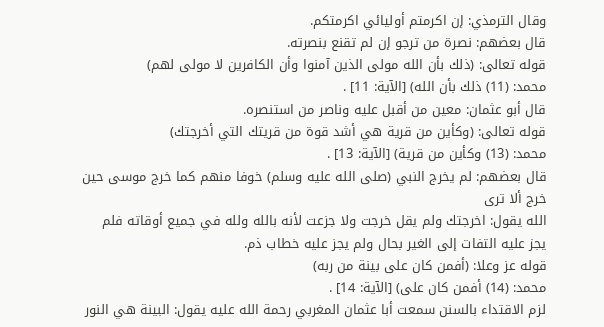وقال الترمذي: إن اكرمتم أوليائي اكرمتكم.
قال بعضهم: نصرة من ترجو إن لم تقنع بنصرته.
قوله تعالى: (ذلك بأن الله مولى الذين آمنوا وأن الكافرين لا مولى لهم)
محمد: (11) ذلك بأن الله) [الآية: 11] .
قال أبو عثمان: معين من أقبل عليه وناصر من استنصره.
قوله تعالى: (وكأين من قرية هي أشد قوة من قريتك التي أخرجتك)
محمد: (13) وكأين من قرية) [الآية: 13] .
قال بعضهم: لم يخرج النبي (صلى الله عليه وسلم) خوفا منهم كما خرج موسى حين خرج ألا ترى
الله يقول: اخرجتك ولم يقل خرجت ولا جزعت لأنه بالله ولله في جميع أوقاته فلم
يجز عليه التفات إلى الغير بحال ولم يجز عليه خطاب ذم.
قوله عز وعلا: (أفمن كان على بينة من ربه)
محمد: (14) أفمن كان على) [الآية: 14] .
لزم الاقتداء بالسنن سمعت أبا عثمان المغربي رحمة الله عليه يقول: البينة هي النور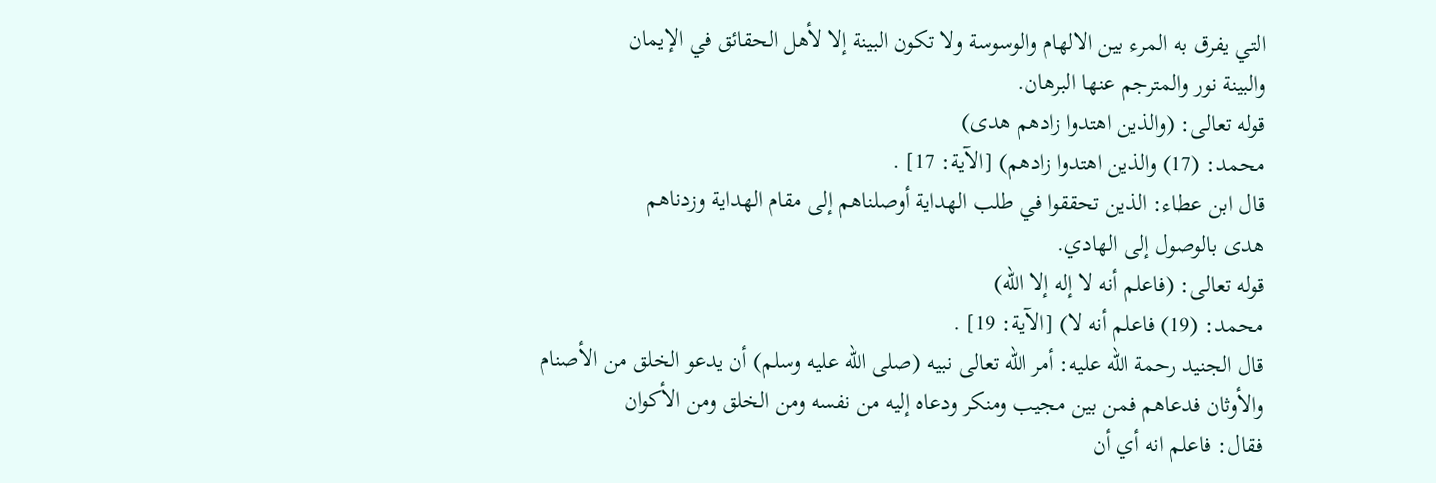التي يفرق به المرء بين الالهام والوسوسة ولا تكون البينة إلا لأهل الحقائق في الإيمان
والبينة نور والمترجم عنها البرهان.
قوله تعالى: (والذين اهتدوا زادهم هدى)
محمد: (17) والذين اهتدوا زادهم) [الآية: 17] .
قال ابن عطاء: الذين تحققوا في طلب الهداية أوصلناهم إلى مقام الهداية وزدناهم
هدى بالوصول إلى الهادي.
قوله تعالى: (فاعلم أنه لا إله إلا الله)
محمد: (19) فاعلم أنه لا) [الآية: 19] .
قال الجنيد رحمة الله عليه: أمر الله تعالى نبيه (صلى الله عليه وسلم) أن يدعو الخلق من الأصنام
والأوثان فدعاهم فمن بين مجيب ومنكر ودعاه إليه من نفسه ومن الخلق ومن الأكوان
فقال: فاعلم انه أي أن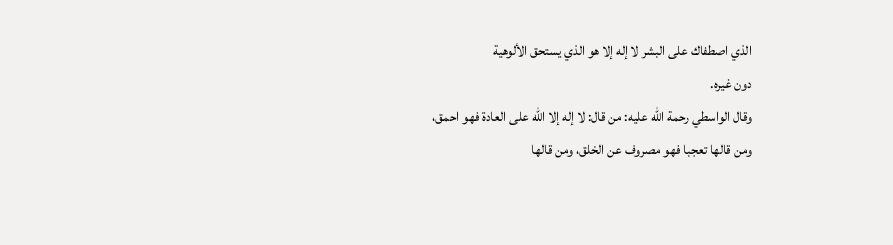الذي اصطفاك على البشر لا إله إلا هو الذي يستحق الألوهية
دون غيره.
وقال الواسطي رحمة الله عليه: من قال: لا إله إلا الله على العادة فهو احمق،
ومن قالها تعجبا فهو مصروف عن الخلق، ومن قالها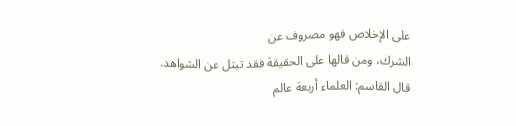على الإخلاص فهو مصروف عن
الشرك، ومن قالها على الحقيقة فقد تبتل عن الشواهد.
قال القاسم: العلماء أربعة عالم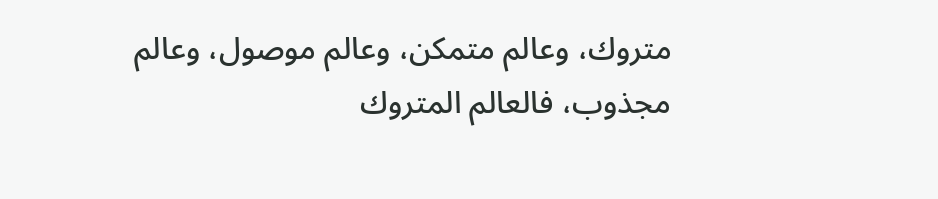متروك، وعالم متمكن، وعالم موصول، وعالم
مجذوب، فالعالم المتروك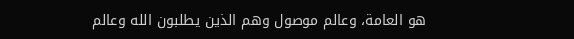هو العامة، وعالم موصول وهم الذين يطلبون الله وعالم